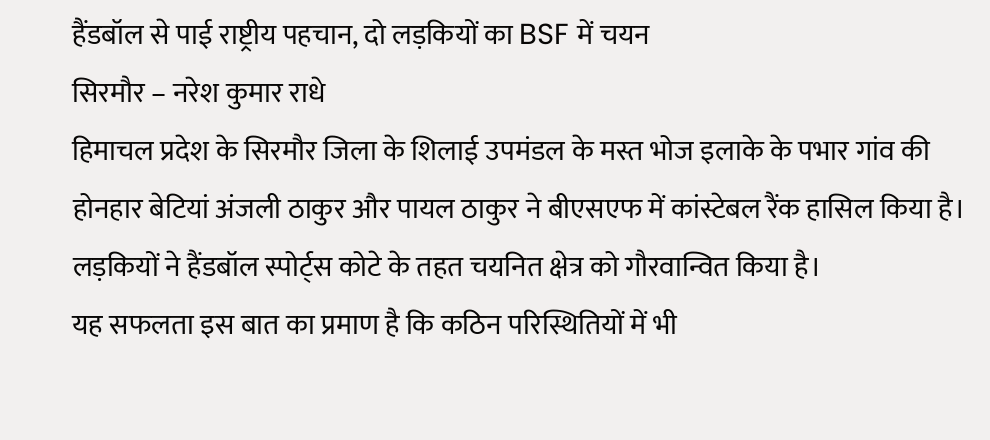हैंडबॉल से पाई राष्ट्रीय पहचान, दो लड़कियों का BSF में चयन
सिरमौर – नरेश कुमार राधे
हिमाचल प्रदेश के सिरमौर जिला के शिलाई उपमंडल के मस्त भोज इलाके के पभार गांव की होनहार बेटियां अंजली ठाकुर और पायल ठाकुर ने बीएसएफ में कांस्टेबल रैंक हासिल किया है। लड़कियों ने हैंडबॉल स्पोर्ट्स कोटे के तहत चयनित क्षेत्र को गौरवान्वित किया है।
यह सफलता इस बात का प्रमाण है कि कठिन परिस्थितियों में भी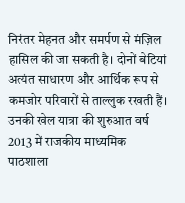निरंतर मेहनत और समर्पण से मंज़िल हासिल की जा सकती है। दोनों बेटियां अत्यंत साधारण और आर्थिक रूप से कमजोर परिवारों से ताल्लुक रखती हैं। उनकी खेल यात्रा की शुरुआत वर्ष 2013 में राजकीय माध्यमिक पाठशाला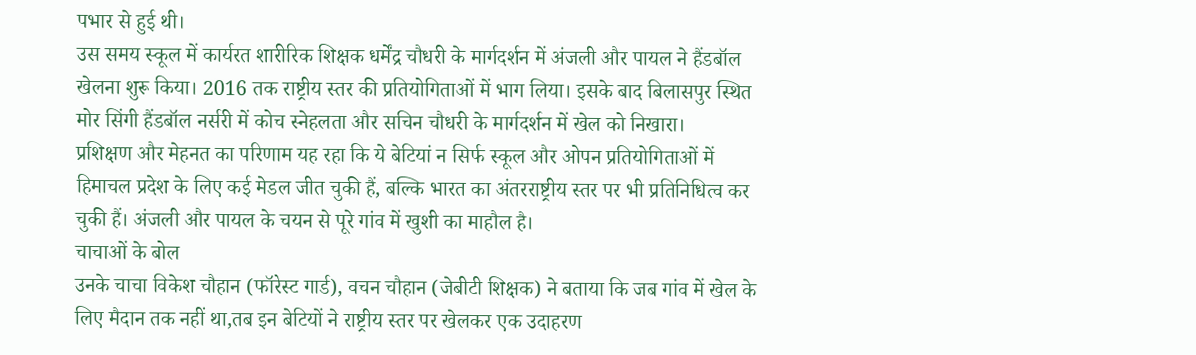पभार से हुई थी।
उस समय स्कूल में कार्यरत शारीरिक शिक्षक धर्मेंद्र चौधरी के मार्गदर्शन में अंजली और पायल ने हैंडबॉल खेलना शुरू किया। 2016 तक राष्ट्रीय स्तर की प्रतियोगिताओं में भाग लिया। इसके बाद बिलासपुर स्थित मोर सिंगी हैंडबॉल नर्सरी में कोच स्नेहलता और सचिन चौधरी के मार्गदर्शन में खेल को निखारा।
प्रशिक्षण और मेहनत का परिणाम यह रहा कि ये बेटियां न सिर्फ स्कूल और ओपन प्रतियोगिताओं में हिमाचल प्रदेश के लिए कई मेडल जीत चुकी हैं, बल्कि भारत का अंतरराष्ट्रीय स्तर पर भी प्रतिनिधित्व कर चुकी हैं। अंजली और पायल के चयन से पूरे गांव में खुशी का माहौल है।
चाचाओं के बोल
उनके चाचा विकेश चौहान (फॉरेस्ट गार्ड), वचन चौहान (जेबीटी शिक्षक) ने बताया कि जब गांव में खेल के लिए मैदान तक नहीं था,तब इन बेटियों ने राष्ट्रीय स्तर पर खेलकर एक उदाहरण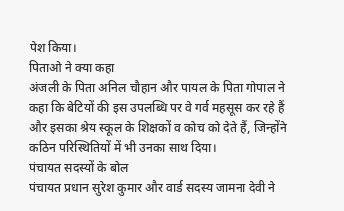पेश किया।
पिताओ ने क्या कहा
अंजली के पिता अनिल चौहान और पायल के पिता गोपाल ने कहा कि बेटियों की इस उपलब्धि पर वे गर्व महसूस कर रहे हैं और इसका श्रेय स्कूल के शिक्षकों व कोच को देते हैं, जिन्होंने कठिन परिस्थितियों में भी उनका साथ दिया।
पंचायत सदस्यों के बोल
पंचायत प्रधान सुरेश कुमार और वार्ड सदस्य जामना देवी ने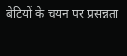बेटियों के चयन पर प्रसन्नता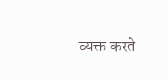व्यक्त करते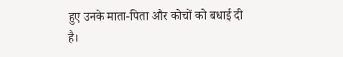हुए उनके माता-पिता और कोचों को बधाई दी है।